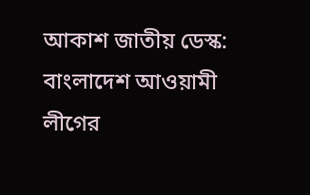আকাশ জাতীয় ডেস্ক:
বাংলাদেশ আওয়ামী লীগের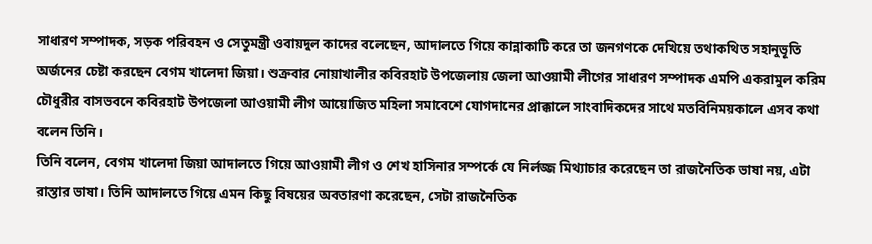সাধারণ সম্পাদক, সড়ক পরিবহন ও সেতুমন্ত্রী ওবায়দুল কাদের বলেছেন, আদালতে গিয়ে কান্নাকাটি করে তা জনগণকে দেখিয়ে তথাকথিত সহানুভূতি অর্জনের চেষ্টা করছেন বেগম খালেদা জিয়া। শুক্রবার নোয়াখালীর কবিরহাট উপজেলায় জেলা আওয়ামী লীগের সাধারণ সম্পাদক এমপি একরামুল করিম চৌধুরীর বাসভবনে কবিরহাট উপজেলা আওয়ামী লীগ আয়োজিত মহিলা সমাবেশে যোগদানের প্রাক্কালে সাংবাদিকদের সাথে মতবিনিময়কালে এসব কথা বলেন তিনি।
তিনি বলেন, বেগম খালেদা জিয়া আদালতে গিয়ে আওয়ামী লীগ ও শেখ হাসিনার সম্পর্কে যে নির্লজ্জ মিথ্যাচার করেছেন তা রাজনৈতিক ভাষা নয়, এটা রাস্তার ভাষা। তিনি আদালতে গিয়ে এমন কিছু বিষয়ের অবতারণা করেছেন, সেটা রাজনৈতিক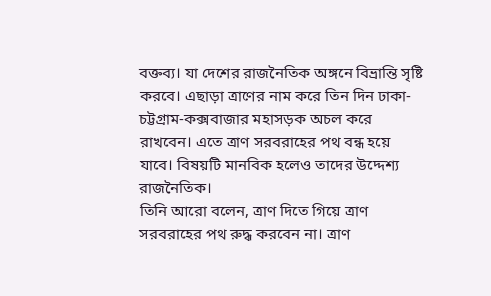বক্তব্য। যা দেশের রাজনৈতিক অঙ্গনে বিভ্রান্তি সৃষ্টি করবে। এছাড়া ত্রাণের নাম করে তিন দিন ঢাকা-চট্টগ্রাম-কক্সবাজার মহাসড়ক অচল করে রাখবেন। এতে ত্রাণ সরবরাহের পথ বন্ধ হয়ে যাবে। বিষয়টি মানবিক হলেও তাদের উদ্দেশ্য রাজনৈতিক।
তিনি আরো বলেন, ত্রাণ দিতে গিয়ে ত্রাণ সরবরাহের পথ রুদ্ধ করবেন না। ত্রাণ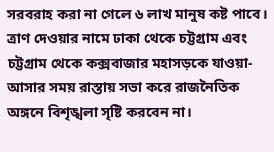সরবরাহ করা না গেলে ৬ লাখ মানুষ কষ্ট পাবে। ত্রাণ দেওয়ার নামে ঢাকা থেকে চট্টগ্রাম এবং চট্টগ্রাম থেকে কক্সবাজার মহাসড়কে যাওয়া-আসার সময় রাস্তায় সভা করে রাজনৈতিক অঙ্গনে বিশৃঙ্খলা সৃষ্টি করবেন না।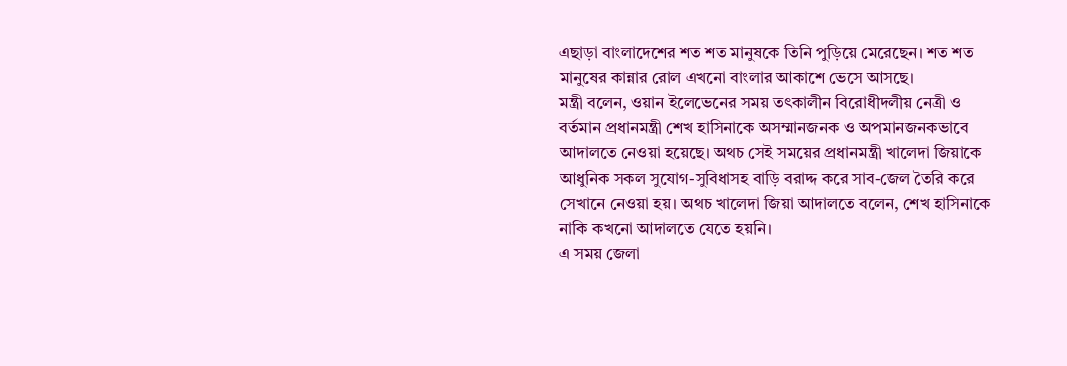এছাড়া বাংলাদেশের শত শত মানুষকে তিনি পুড়িয়ে মেরেছেন। শত শত মানুষের কান্নার রোল এখনো বাংলার আকাশে ভেসে আসছে।
মন্ত্রী বলেন, ওয়ান ইলেভেনের সময় তৎকালীন বিরোধীদলীয় নেত্রী ও বর্তমান প্রধানমন্ত্রী শেখ হাসিনাকে অসম্মানজনক ও অপমানজনকভাবে আদালতে নেওয়া হয়েছে। অথচ সেই সময়ের প্রধানমন্ত্রী খালেদা জিয়াকে আধুনিক সকল সুযোগ-সুবিধাসহ বাড়ি বরাদ্দ করে সাব-জেল তৈরি করে সেখানে নেওয়া হয়। অথচ খালেদা জিয়া আদালতে বলেন, শেখ হাসিনাকে নাকি কখনো আদালতে যেতে হয়নি।
এ সময় জেলা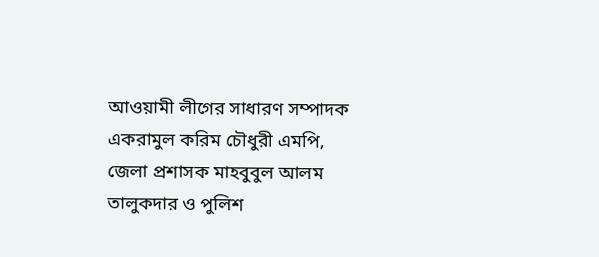আওয়ামী লীগের সাধারণ সম্পাদক একরামুল করিম চৌধুরী এমপি, জেলা প্রশাসক মাহবুবুল আলম তালুকদার ও পুলিশ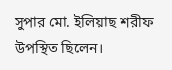সুপার মো. ইলিয়াছ শরীফ উপস্থিত ছিলেন।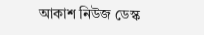আকাশ নিউজ ডেস্ক